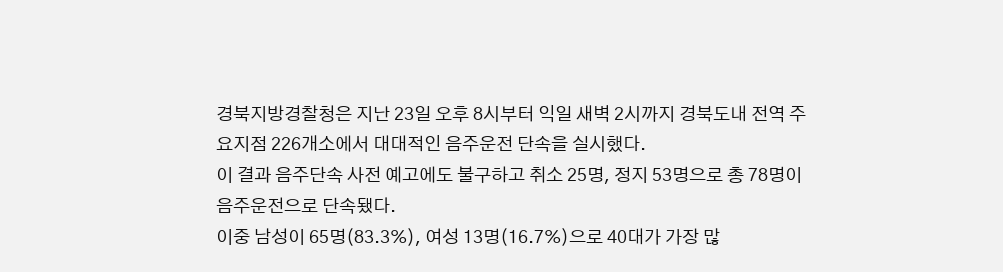경북지방경찰청은 지난 23일 오후 8시부터 익일 새벽 2시까지 경북도내 전역 주요지점 226개소에서 대대적인 음주운전 단속을 실시했다.
이 결과 음주단속 사전 예고에도 불구하고 취소 25명, 정지 53명으로 총 78명이 음주운전으로 단속됐다.
이중 남성이 65명(83.3%), 여성 13명(16.7%)으로 40대가 가장 많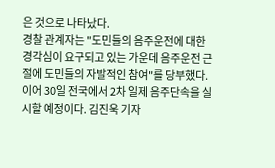은 것으로 나타났다.
경찰 관계자는 "도민들의 음주운전에 대한 경각심이 요구되고 있는 가운데 음주운전 근절에 도민들의 자발적인 참여"를 당부했다.
이어 30일 전국에서 2차 일제 음주단속을 실시할 예정이다. 김진욱 기자